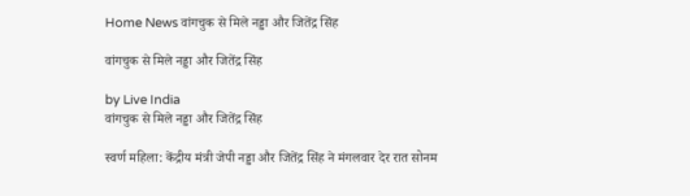Home News वांगचुक से मिले नड्डा और जितेंद्र सिंह

वांगचुक से मिले नड्डा और जितेंद्र सिंह

by Live India
वांगचुक से मिले नड्डा और जितेंद्र सिंह

स्वर्ण महिला: केंद्रीय मंत्री जेपी नड्डा और जितेंद्र सिंह ने मंगलवार देर रात सोनम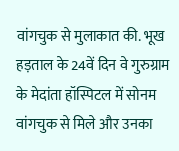वांगचुक से मुलाकात की. भूख हड़ताल के 24वें दिन वे गुरुग्राम के मेदांता हॉस्पिटल में सोनम वांगचुक से मिले और उनका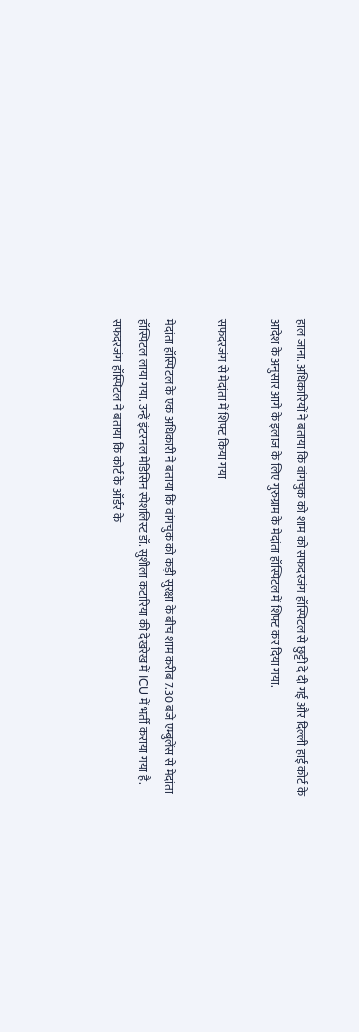हाल जाना. अधिकारियों ने बताया कि वांगचुक को शाम को सफदरजंग हॉस्पिटल से छुट्टी दे दी गई और दिल्ली हाई कोर्ट के आदेश के अनुसार आगे के इलाज के लिए गुरुग्राम के मेदांता हॉस्पिटल में शिफ्ट कर दिया गया.

सफदरजंग से मेदांता में शिफ्ट किया गया

मेदांता हॉस्पिटल के एक अधिकारी ने बताया कि वांगचुक को कड़ी सुरक्षा के बीच शाम करीब 7.30 बजे एम्बुलेंस से मेदांता हॉस्पिटल लाया गया. उन्हें इंटरनल मेडिसिन स्पेशलिस्ट डॉ. सुशीला कटारिया की देखरेख में ICU में भर्ती कराया गया है. सफदरजंग हॉस्पिटल ने बताया कि कोर्ट के ऑर्डर के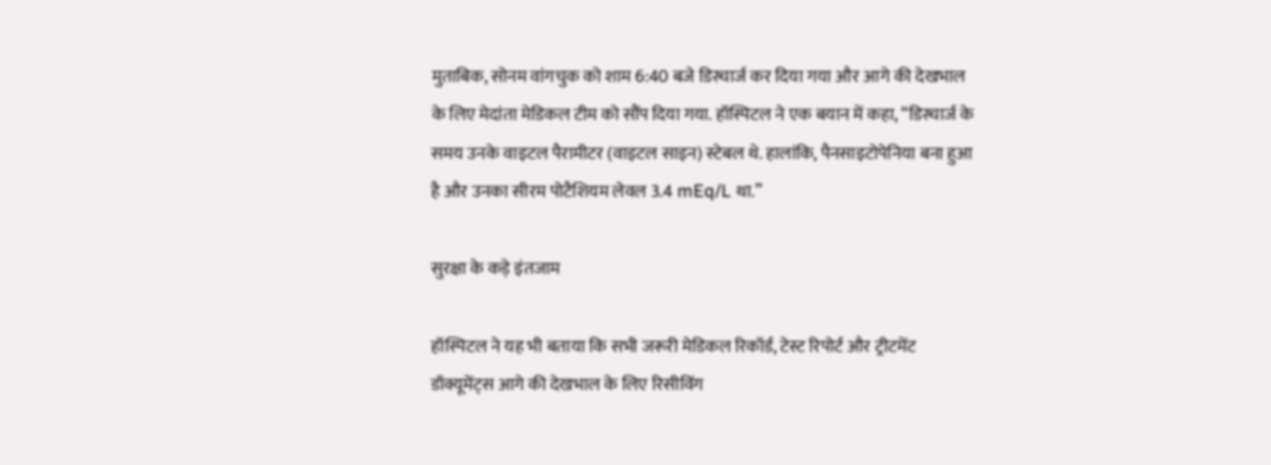मुताबिक, सोनम वांगचुक को शाम 6:40 बजे डिस्चार्ज कर दिया गया और आगे की देखभाल के लिए मेदांता मेडिकल टीम को सौंप दिया गया. हॉस्पिटल ने एक बयान में कहा, “डिस्चार्ज के समय उनके वाइटल पैरामीटर (वाइटल साइन) स्टेबल थे. हालांकि, पैनसाइटोपेनिया बना हुआ है और उनका सीरम पोटैशियम लेवल 3.4 mEq/L था.”

सुरक्षा के कड़े इंतजाम

हॉस्पिटल ने यह भी बताया कि सभी जरूरी मेडिकल रिकॉर्ड, टेस्ट रिपोर्ट और ट्रीटमेंट डॉक्यूमेंट्स आगे की देखभाल के लिए रिसीविंग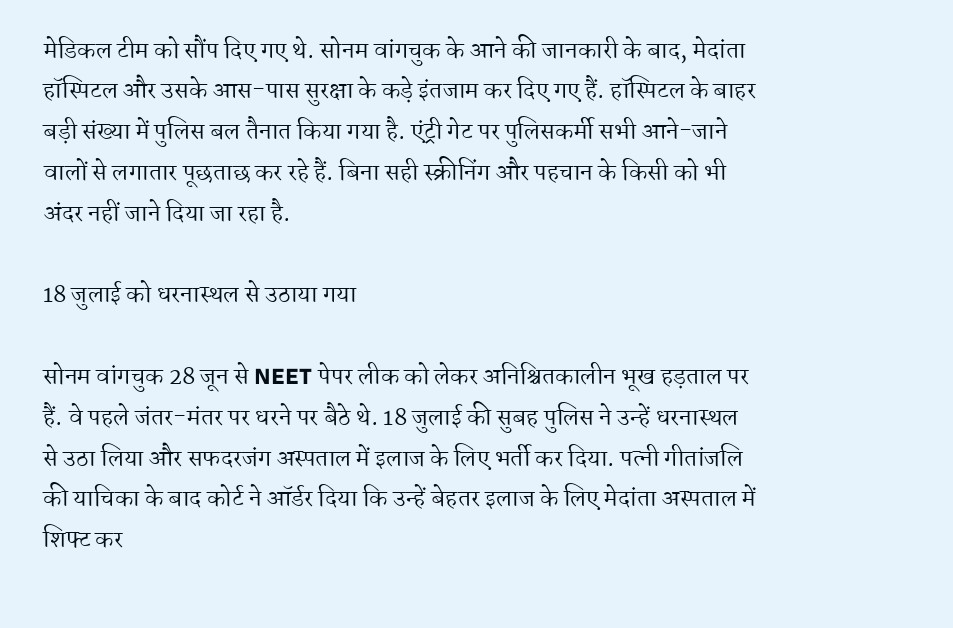मेडिकल टीम को सौंप दिए गए थे. सोनम वांगचुक के आने की जानकारी के बाद, मेदांता हॉस्पिटल और उसके आस-पास सुरक्षा के कड़े इंतजाम कर दिए गए हैं. हॉस्पिटल के बाहर बड़ी संख्या में पुलिस बल तैनात किया गया है. एंट्री गेट पर पुलिसकर्मी सभी आने-जाने वालों से लगातार पूछताछ कर रहे हैं. बिना सही स्क्रीनिंग और पहचान के किसी को भी अंदर नहीं जाने दिया जा रहा है.

18 जुलाई को धरनास्थल से उठाया गया

सोनम वांगचुक 28 जून से NEET पेपर लीक को लेकर अनिश्चितकालीन भूख हड़ताल पर हैं. वे पहले जंतर-मंतर पर धरने पर बैठे थे. 18 जुलाई की सुबह पुलिस ने उन्हें धरनास्थल से उठा लिया और सफदरजंग अस्पताल में इलाज के लिए भर्ती कर दिया. पत्नी गीतांजलि की याचिका के बाद कोर्ट ने ऑर्डर दिया कि उन्हें बेहतर इलाज के लिए मेदांता अस्पताल में शिफ्ट कर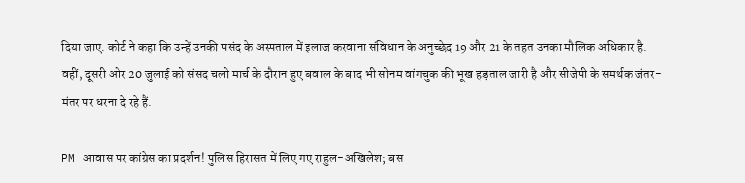दिया जाए. कोर्ट ने कहा कि उन्हें उनकी पसंद के अस्पताल में इलाज करवाना संविधान के अनुच्छेद 19 और 21 के तहत उनका मौलिक अधिकार है. वहीं, दूसरी ओर 20 जुलाई को संसद चलो मार्च के दौरान हुए बवाल के बाद भी सोनम वांगचुक की भूख हड़ताल जारी है और सीजेपी के समर्थक जंतर-मंतर पर धरना दे रहे हैं.

PM आवास पर कांग्रेस का प्रदर्शन! पुलिस हिरासत में लिए गए राहुल-अखिलेश; बस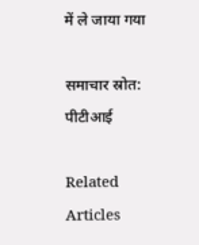में ले जाया गया

समाचार स्रोत: पीटीआई

Related Articles